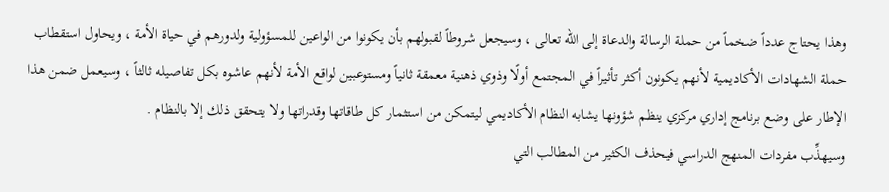وهذا يحتاج عدداً ضخماً من حملة الرسالة والدعاة إلى الله تعالى ، وسيجعل شروطاً لقبولهم بأن يكونوا من الواعين للمسؤولية ولدورهم في حياة الأمة ، ويحاول استقطاب حملة الشهادات الأكاديمية لأنهم يكونون أكثر تأثيراً في المجتمع أولًا وذوي ذهنية معمقة ثانياً ومستوعبين لواقع الأمة لأنهم عاشوه بكل تفاصيله ثالثاً ، وسيعمل ضمن هذا الإطار على وضع برنامج إداري مركزي ينظم شؤونها يشابه النظام الأكاديمي ليتمكن من استثمار كل طاقاتها وقدراتها ولا يتحقق ذلك إلا بالنظام .
وسيهذِّب مفردات المنهج الدراسي فيحذف الكثير من المطالب التي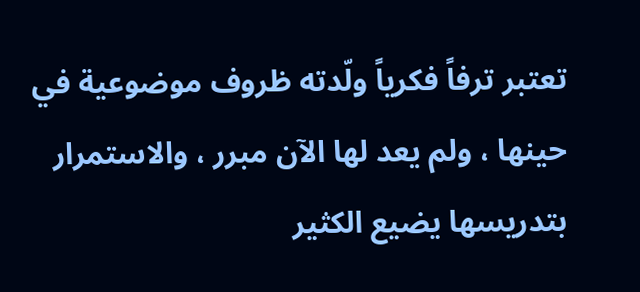تعتبر ترفاً فكرياً ولّدته ظروف موضوعية في حينها ، ولم يعد لها الآن مبرر ، والاستمرار بتدريسها يضيع الكثير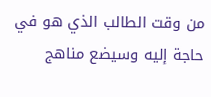من وقت الطالب الذي هو في حاجة إليه وسيضع مناهج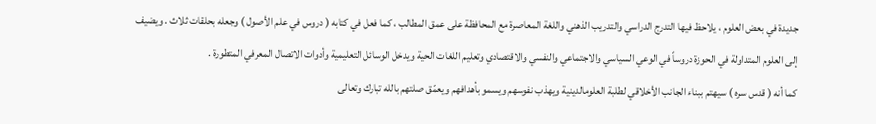جديدة في بعض العلوم ، يلاحظ فيها التدرج الدراسي والتدريب الذهني واللغة المعاصرة مع المحافظة على عمق المطالب ، كما فعل في كتابه ( دروس في علم الأصول ) وجعله بحلقات ثلاث . ويضيف إلى العلوم المتداولة في الحوزة دروساً في الوعي السياسي والاجتماعي والنفسي والاقتصادي وتعليم اللغات الحية ويدخل الوسائل التعليمية وأدوات الاتصال المعرفي المتطورة .
كما أنه ( قدس سره ) سيهتم ببناء الجانب الأخلاقي لطلبة العلومالدينية ويهذب نفوسهم ويسمو بأهدافهم ويعمّق صلتهم بالله تبارك وتعالى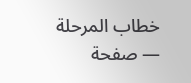خطاب المرحلة — صفحة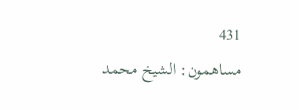431
مساهمون: الشيخ محمد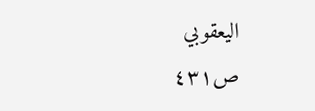اليعقوبي
ص٤٣١